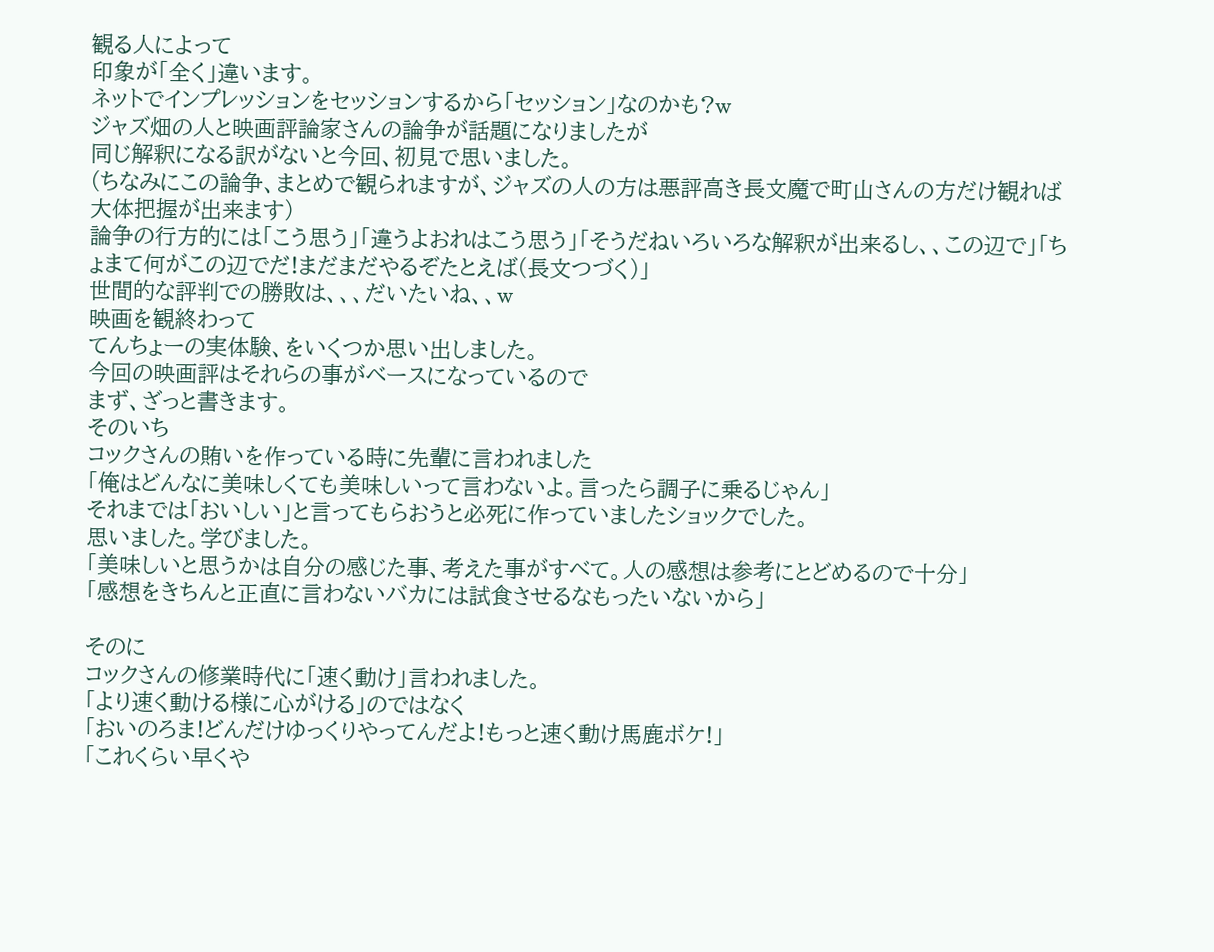観る人によって
印象が「全く」違います。
ネットでインプレッションをセッションするから「セッション」なのかも?w
ジャズ畑の人と映画評論家さんの論争が話題になりましたが
同じ解釈になる訳がないと今回、初見で思いました。
(ちなみにこの論争、まとめで観られますが、ジャズの人の方は悪評高き長文魔で町山さんの方だけ観れば大体把握が出来ます)
論争の行方的には「こう思う」「違うよおれはこう思う」「そうだねいろいろな解釈が出来るし、、この辺で」「ちょまて何がこの辺でだ!まだまだやるぞたとえば(長文つづく)」
世間的な評判での勝敗は、、、だいたいね、、w
映画を観終わって
てんちょーの実体験、をいくつか思い出しました。
今回の映画評はそれらの事がベースになっているので
まず、ざっと書きます。
そのいち
コックさんの賄いを作っている時に先輩に言われました
「俺はどんなに美味しくても美味しいって言わないよ。言ったら調子に乗るじゃん」
それまでは「おいしい」と言ってもらおうと必死に作っていましたショックでした。
思いました。学びました。
「美味しいと思うかは自分の感じた事、考えた事がすべて。人の感想は参考にとどめるので十分」
「感想をきちんと正直に言わないバカには試食させるなもったいないから」

そのに
コックさんの修業時代に「速く動け」言われました。
「より速く動ける様に心がける」のではなく
「おいのろま!どんだけゆっくりやってんだよ!もっと速く動け馬鹿ボケ!」
「これくらい早くや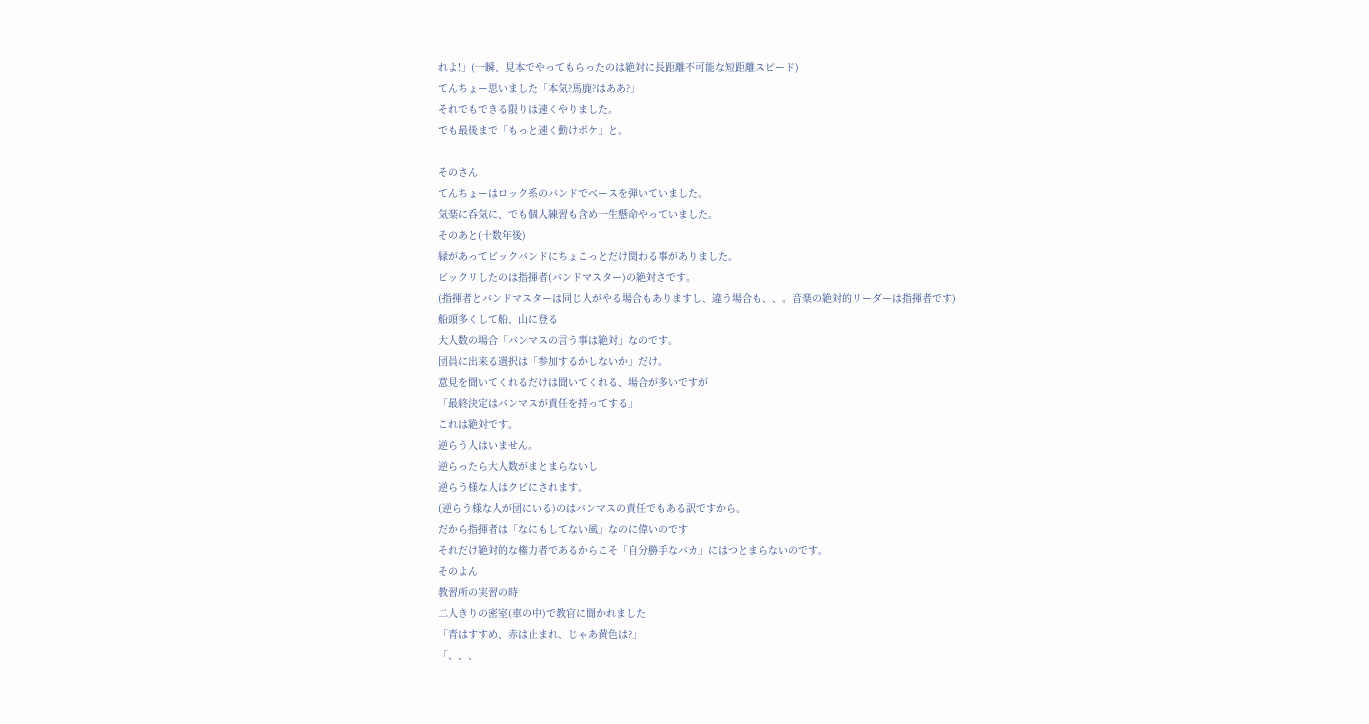れよ!」(一瞬、見本でやってもらったのは絶対に長距離不可能な短距離スピード)
てんちょー思いました「本気?馬鹿?はああ?」
それでもできる限りは速くやりました。
でも最後まで「もっと速く動けボケ」と。

そのさん
てんちょーはロック系のバンドでベースを弾いていました。
気楽に呑気に、でも個人練習も含め一生懸命やっていました。
そのあと(十数年後)
縁があってビックバンドにちょこっとだけ関わる事がありました。
ビックリしたのは指揮者(バンドマスター)の絶対さです。
(指揮者とバンドマスターは同じ人がやる場合もありますし、違う場合も、、。音楽の絶対的リーダーは指揮者です)
船頭多くして船、山に登る
大人数の場合「バンマスの言う事は絶対」なのです。
団員に出来る選択は「参加するかしないか」だけ。
意見を聞いてくれるだけは聞いてくれる、場合が多いですが
「最終決定はバンマスが責任を持ってする」
これは絶対です。
逆らう人はいません。
逆らったら大人数がまとまらないし
逆らう様な人はクビにされます。
(逆らう様な人が団にいる)のはバンマスの責任でもある訳ですから。
だから指揮者は「なにもしてない風」なのに偉いのです
それだけ絶対的な権力者であるからこそ「自分勝手なバカ」にはつとまらないのです。
そのよん
教習所の実習の時
二人きりの密室(車の中)で教官に聞かれました
「青はすすめ、赤は止まれ、じゃあ黄色は?」
「、、、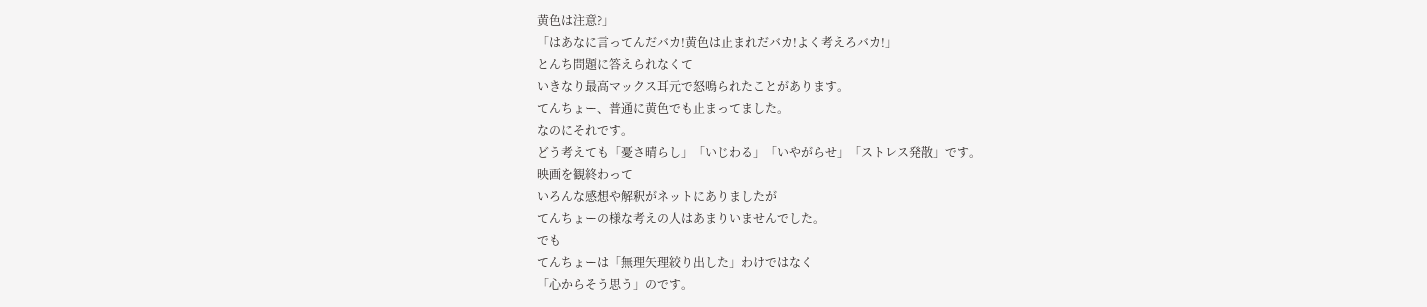黄色は注意?」
「はあなに言ってんだバカ!黄色は止まれだバカ!よく考えろバカ!」
とんち問題に答えられなくて
いきなり最高マックス耳元で怒鳴られたことがあります。
てんちょー、普通に黄色でも止まってました。
なのにそれです。
どう考えても「憂さ晴らし」「いじわる」「いやがらせ」「ストレス発散」です。
映画を観終わって
いろんな感想や解釈がネットにありましたが
てんちょーの様な考えの人はあまりいませんでした。
でも
てんちょーは「無理矢理絞り出した」わけではなく
「心からそう思う」のです。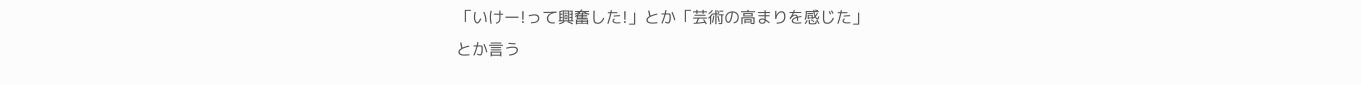「いけー!って興奮した!」とか「芸術の高まりを感じた」
とか言う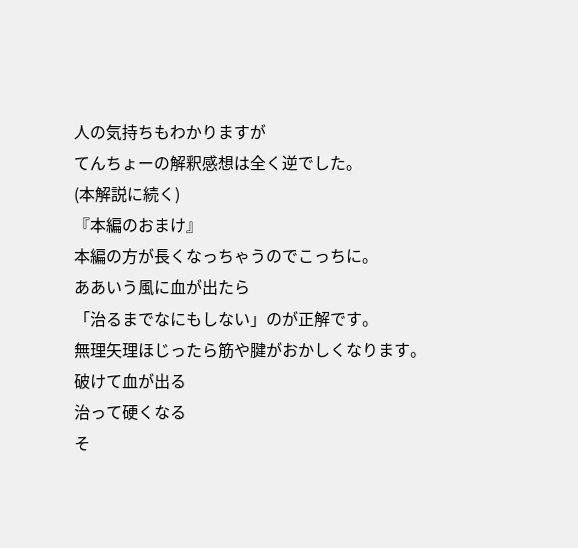人の気持ちもわかりますが
てんちょーの解釈感想は全く逆でした。
(本解説に続く)
『本編のおまけ』
本編の方が長くなっちゃうのでこっちに。
ああいう風に血が出たら
「治るまでなにもしない」のが正解です。
無理矢理ほじったら筋や腱がおかしくなります。
破けて血が出る
治って硬くなる
そ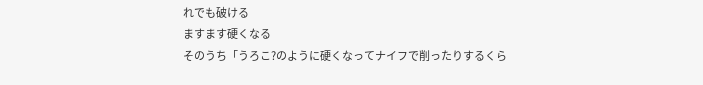れでも破ける
ますます硬くなる
そのうち「うろこ?のように硬くなってナイフで削ったりするくら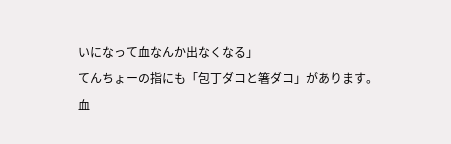いになって血なんか出なくなる」
てんちょーの指にも「包丁ダコと箸ダコ」があります。
血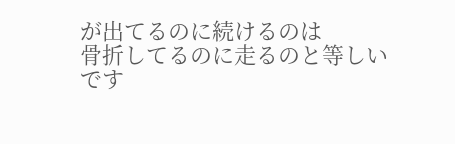が出てるのに続けるのは
骨折してるのに走るのと等しいです